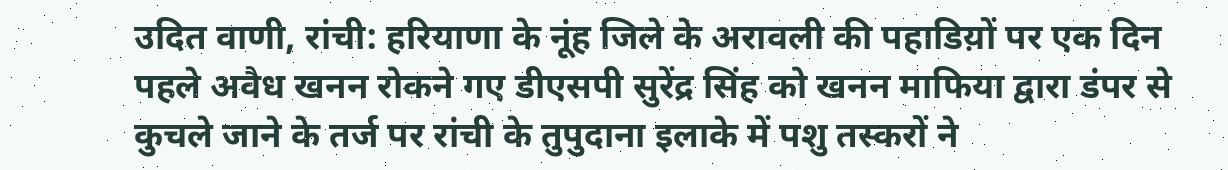उदित वाणी, रांची: हरियाणा के नूंह जिले के अरावली की पहाडिय़ों पर एक दिन पहले अवैध खनन रोकने गए डीएसपी सुरेंद्र सिंह को खनन माफिया द्वारा डंपर से कुचले जाने के तर्ज पर रांची के तुपुदाना इलाके में पशु तस्करों ने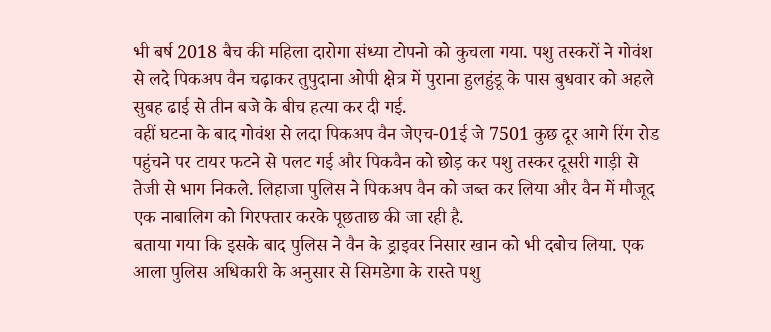भी बर्ष 2018 बैच की महिला दारोगा संध्या टोपनो को कुचला गया. पशु तस्करों ने गोवंश से लदे पिकअप वैन चढ़ाकर तुपुदाना ओपी क्षेत्र में पुराना हुलहुंडू के पास बुधवार को अहले सुबह ढाई से तीन बजे के बीच हत्या कर दी गई.
वहीं घटना के बाद गोवंश से लदा पिकअप वैन जेएच-01ई जे 7501 कुछ दूर आगे रिंग रोड पहुंचने पर टायर फटने से पलट गई और पिकवैन को छोड़ कर पशु तस्कर दूसरी गाड़ी से तेजी से भाग निकले. लिहाजा पुलिस ने पिकअप वैन को जब्त कर लिया और वैन में मौजूद एक नाबालिग को गिरफ्तार करके पूछताछ की जा रही है.
बताया गया कि इसके बाद पुलिस ने वैन के ड्राइवर निसार खान को भी दबोच लिया. एक आला पुलिस अधिकारी के अनुसार से सिमडेगा के रास्ते पशु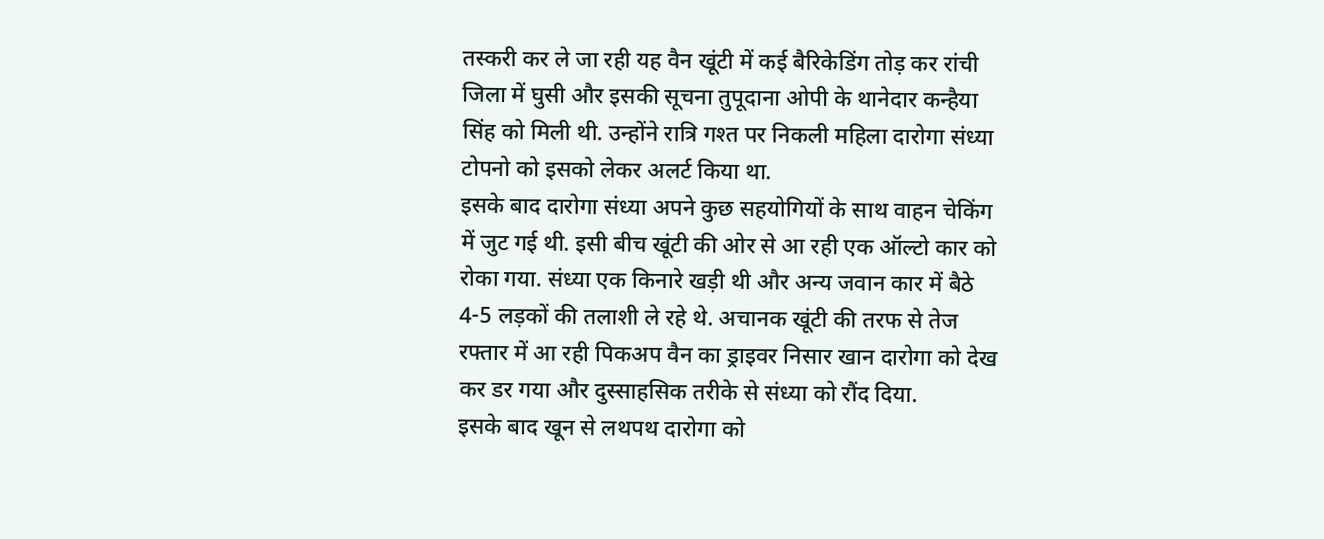तस्करी कर ले जा रही यह वैन खूंटी में कई बैरिकेडिंग तोड़ कर रांची जिला में घुसी और इसकी सूचना तुपूदाना ओपी के थानेदार कन्हैया सिंह को मिली थी. उन्होंने रात्रि गश्त पर निकली महिला दारोगा संध्या टोपनो को इसको लेकर अलर्ट किया था.
इसके बाद दारोगा संध्या अपने कुछ सहयोगियों के साथ वाहन चेकिंग में जुट गई थी. इसी बीच खूंटी की ओर से आ रही एक ऑल्टो कार को रोका गया. संध्या एक किनारे खड़ी थी और अन्य जवान कार में बैठे 4-5 लड़कों की तलाशी ले रहे थे. अचानक खूंटी की तरफ से तेज रफ्तार में आ रही पिकअप वैन का ड्राइवर निसार खान दारोगा को देख कर डर गया और दुस्साहसिक तरीके से संध्या को रौंद दिया.
इसके बाद खून से लथपथ दारोगा को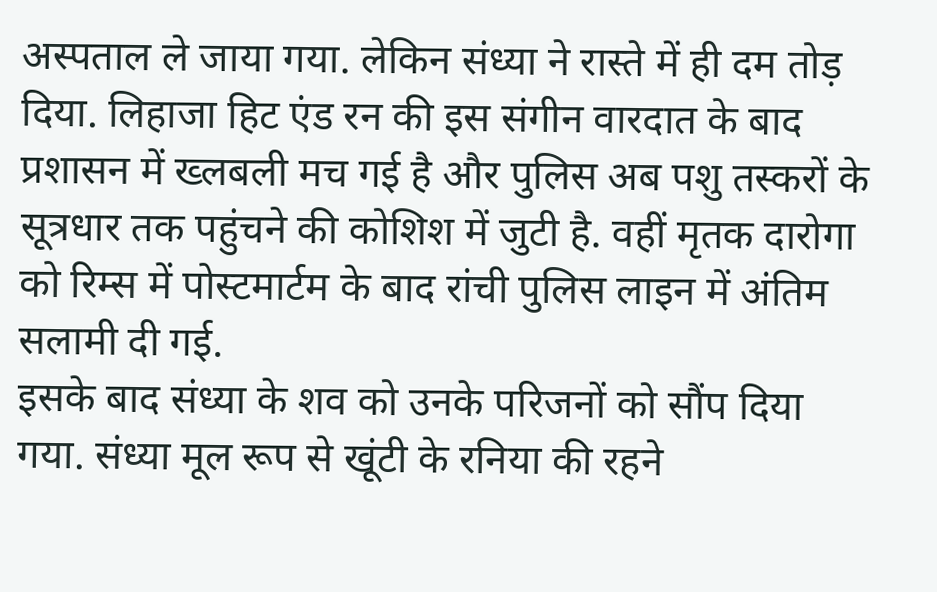अस्पताल ले जाया गया. लेकिन संध्या ने रास्ते में ही दम तोड़ दिया. लिहाजा हिट एंड रन की इस संगीन वारदात के बाद प्रशासन में ख्लबली मच गई है और पुलिस अब पशु तस्करों के सूत्रधार तक पहुंचने की कोशिश में जुटी है. वहीं मृतक दारोगा को रिम्स में पोस्टमार्टम के बाद रांची पुलिस लाइन में अंतिम सलामी दी गई.
इसके बाद संध्या के शव को उनके परिजनों को सौंप दिया गया. संध्या मूल रूप से खूंटी के रनिया की रहने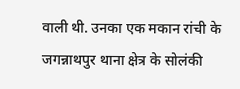वाली थी. उनका एक मकान रांची के जगन्नाथपुर थाना क्षेत्र के सोलंकी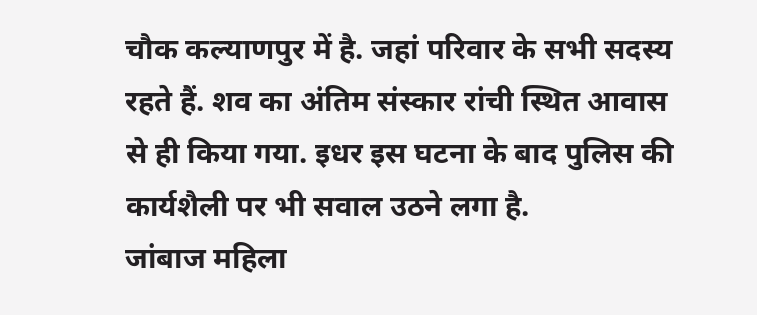चौक कल्याणपुर में है. जहां परिवार के सभी सदस्य रहते हैं. शव का अंतिम संस्कार रांची स्थित आवास से ही किया गया. इधर इस घटना के बाद पुलिस की कार्यशैली पर भी सवाल उठने लगा है.
जांबाज महिला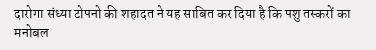दारोगा संध्या टोपनो की शहादत ने यह साबित कर दिया है कि पशु तस्करों का मनोबल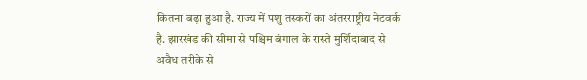कितना बढ़ा हुआ है. राज्य में पशु तस्करों का अंतरराष्ट्रीय नेटवर्क है. झारखंड की सीमा से पश्चिम बंगाल के रास्ते मुर्शिदाबाद से अवैध तरीके से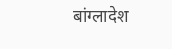बांग्लादेश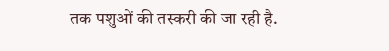तक पशुओं की तस्करी की जा रही है.